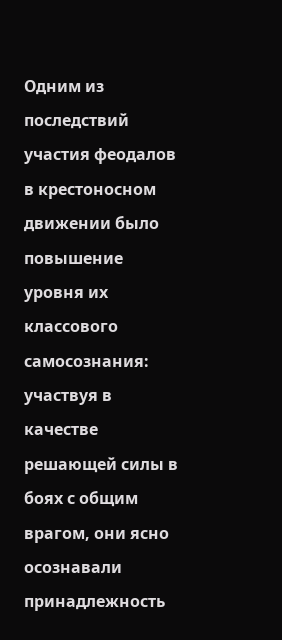Одним из последствий участия феодалов в крестоносном движении было повышение уровня их классового самосознания: участвуя в качестве решающей силы в боях с общим врагом, они ясно осознавали принадлежность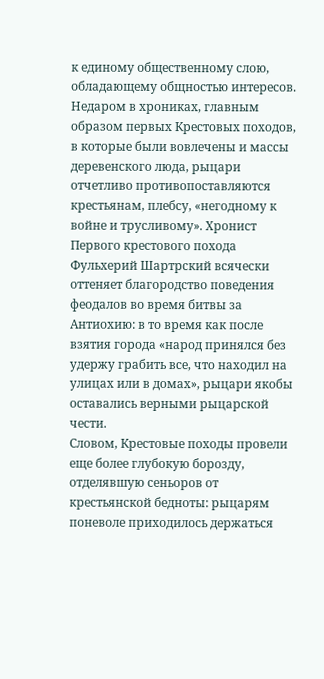к единому общественному слою, обладающему общностью интересов. Недаром в хрониках, главным образом первых Крестовых походов, в которые были вовлечены и массы деревенского люда, рыцари отчетливо противопоставляются крестьянам, плебсу, «негодному к войне и трусливому». Хронист Первого крестового похода Фульхерий Шартрский всячески оттеняет благородство поведения феодалов во время битвы за Антиохию: в то время как после взятия города «народ принялся без удержу грабить все, что находил на улицах или в домах», рыцари якобы оставались верными рыцарской чести.
Словом, Крестовые походы провели еще более глубокую борозду, отделявшую сеньоров от крестьянской бедноты: рыцарям поневоле приходилось держаться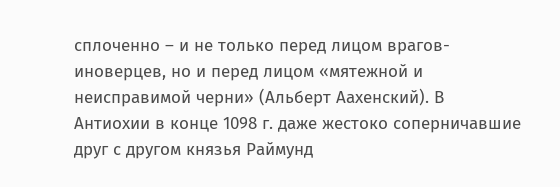сплоченно – и не только перед лицом врагов-иноверцев, но и перед лицом «мятежной и неисправимой черни» (Альберт Аахенский). В Антиохии в конце 1098 г. даже жестоко соперничавшие друг с другом князья Раймунд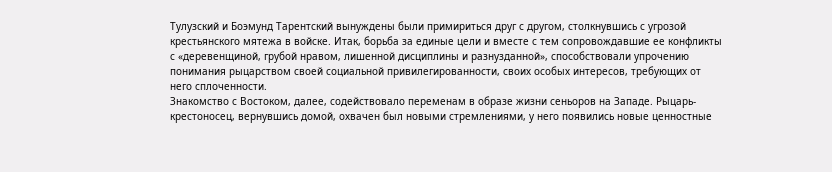Тулузский и Боэмунд Тарентский вынуждены были примириться друг с другом, столкнувшись с угрозой крестьянского мятежа в войске. Итак, борьба за единые цели и вместе с тем сопровождавшие ее конфликты с «деревенщиной, грубой нравом, лишенной дисциплины и разнузданной», способствовали упрочению понимания рыцарством своей социальной привилегированности, своих особых интересов, требующих от него сплоченности.
Знакомство с Востоком, далее, содействовало переменам в образе жизни сеньоров на Западе. Рыцарь-крестоносец, вернувшись домой, охвачен был новыми стремлениями, у него появились новые ценностные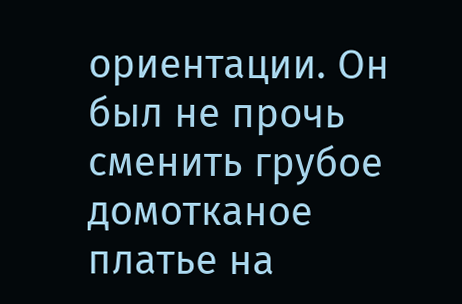ориентации. Он был не прочь сменить грубое домотканое платье на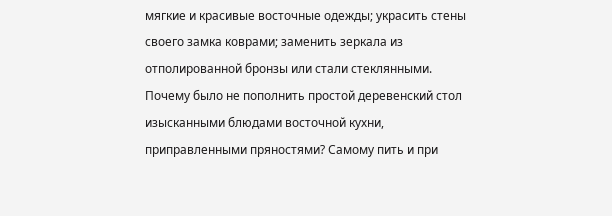мягкие и красивые восточные одежды; украсить стены своего замка коврами; заменить зеркала из отполированной бронзы или стали стеклянными. Почему было не пополнить простой деревенский стол изысканными блюдами восточной кухни, приправленными пряностями? Самому пить и при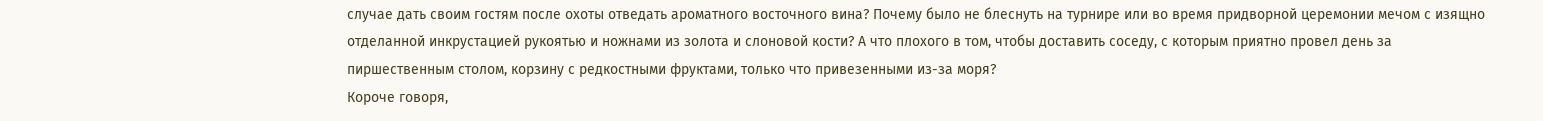случае дать своим гостям после охоты отведать ароматного восточного вина? Почему было не блеснуть на турнире или во время придворной церемонии мечом с изящно отделанной инкрустацией рукоятью и ножнами из золота и слоновой кости? А что плохого в том, чтобы доставить соседу, с которым приятно провел день за пиршественным столом, корзину с редкостными фруктами, только что привезенными из-за моря?
Короче говоря,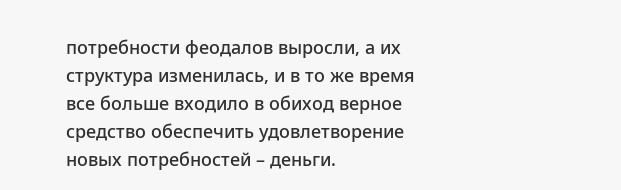потребности феодалов выросли, а их структура изменилась, и в то же время все больше входило в обиход верное средство обеспечить удовлетворение новых потребностей – деньги.